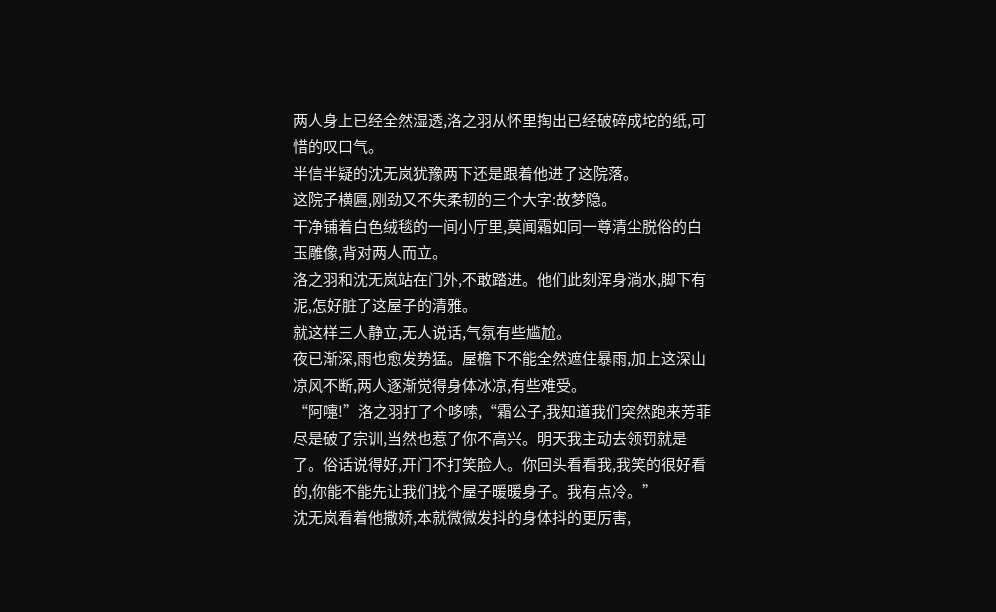两人身上已经全然湿透,洛之羽从怀里掏出已经破碎成坨的纸,可惜的叹口气。
半信半疑的沈无岚犹豫两下还是跟着他进了这院落。
这院子横匾,刚劲又不失柔韧的三个大字:故梦隐。
干净铺着白色绒毯的一间小厅里,莫闻霜如同一尊清尘脱俗的白玉雕像,背对两人而立。
洛之羽和沈无岚站在门外,不敢踏进。他们此刻浑身淌水,脚下有泥,怎好脏了这屋子的清雅。
就这样三人静立,无人说话,气氛有些尴尬。
夜已渐深,雨也愈发势猛。屋檐下不能全然遮住暴雨,加上这深山凉风不断,两人逐渐觉得身体冰凉,有些难受。
“阿嚏!”洛之羽打了个哆嗦,“霜公子,我知道我们突然跑来芳菲尽是破了宗训,当然也惹了你不高兴。明天我主动去领罚就是了。俗话说得好,开门不打笑脸人。你回头看看我,我笑的很好看的,你能不能先让我们找个屋子暖暖身子。我有点冷。”
沈无岚看着他撒娇,本就微微发抖的身体抖的更厉害,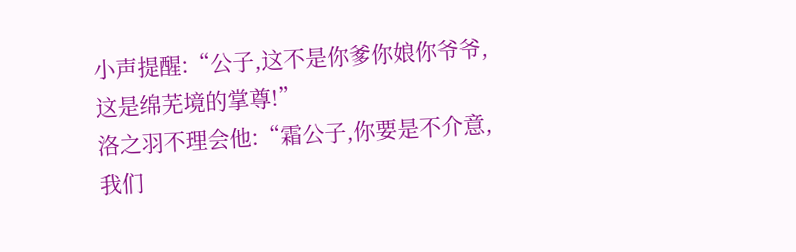小声提醒:“公子,这不是你爹你娘你爷爷,这是绵芜境的掌尊!”
洛之羽不理会他:“霜公子,你要是不介意,我们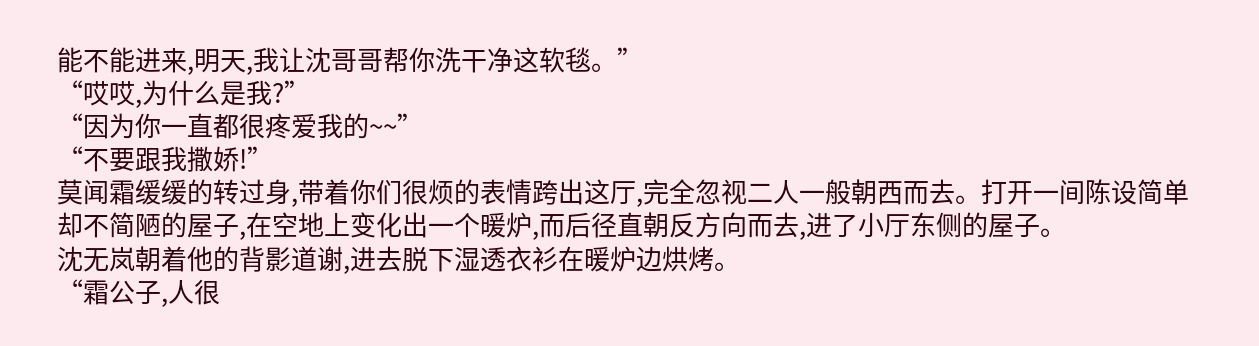能不能进来,明天,我让沈哥哥帮你洗干净这软毯。”
“哎哎,为什么是我?”
“因为你一直都很疼爱我的~~”
“不要跟我撒娇!”
莫闻霜缓缓的转过身,带着你们很烦的表情跨出这厅,完全忽视二人一般朝西而去。打开一间陈设简单却不简陋的屋子,在空地上变化出一个暖炉,而后径直朝反方向而去,进了小厅东侧的屋子。
沈无岚朝着他的背影道谢,进去脱下湿透衣衫在暖炉边烘烤。
“霜公子,人很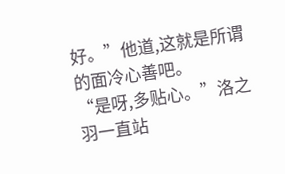好。”他道,这就是所谓的面冷心善吧。
“是呀,多贴心。”洛之羽一直站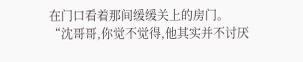在门口看着那间缓缓关上的房门。
“沈哥哥,你觉不觉得,他其实并不讨厌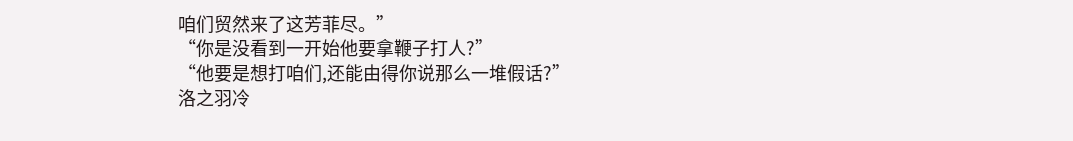咱们贸然来了这芳菲尽。”
“你是没看到一开始他要拿鞭子打人?”
“他要是想打咱们,还能由得你说那么一堆假话?”
洛之羽冷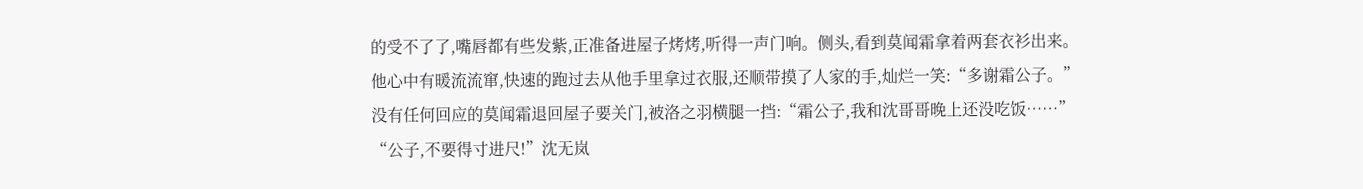的受不了了,嘴唇都有些发紫,正准备进屋子烤烤,听得一声门响。侧头,看到莫闻霜拿着两套衣衫出来。
他心中有暖流流窜,快速的跑过去从他手里拿过衣服,还顺带摸了人家的手,灿烂一笑:“多谢霜公子。”
没有任何回应的莫闻霜退回屋子要关门,被洛之羽横腿一挡:“霜公子,我和沈哥哥晚上还没吃饭……”
“公子,不要得寸进尺!”沈无岚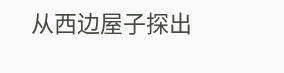从西边屋子探出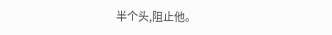半个头,阻止他。